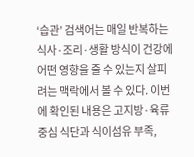‘습관’ 검색어는 매일 반복하는 식사·조리·생활 방식이 건강에 어떤 영향을 줄 수 있는지 살피려는 맥락에서 볼 수 있다. 이번에 확인된 내용은 고지방·육류 중심 식단과 식이섬유 부족,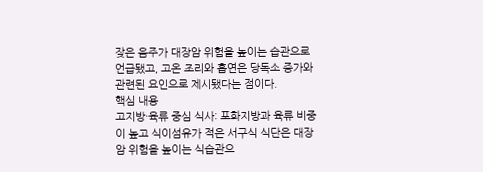잦은 음주가 대장암 위험을 높이는 습관으로 언급됐고, 고온 조리와 흡연은 당독소 증가와 관련된 요인으로 제시됐다는 점이다.
핵심 내용
고지방·육류 중심 식사: 포화지방과 육류 비중이 높고 식이섬유가 적은 서구식 식단은 대장암 위험을 높이는 식습관으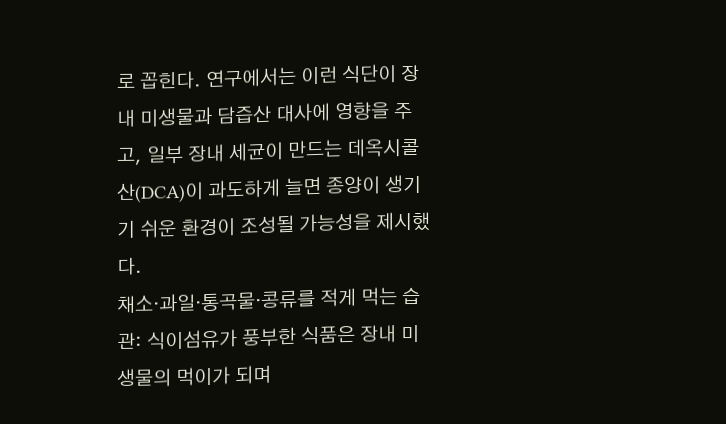로 꼽힌다. 연구에서는 이런 식단이 장내 미생물과 담즙산 대사에 영향을 주고, 일부 장내 세균이 만드는 데옥시콜산(DCA)이 과도하게 늘면 종양이 생기기 쉬운 환경이 조성될 가능성을 제시했다.
채소·과일·통곡물·콩류를 적게 먹는 습관: 식이섬유가 풍부한 식품은 장내 미생물의 먹이가 되며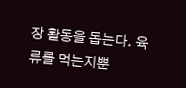장 활동을 돕는다. 육류를 먹는지뿐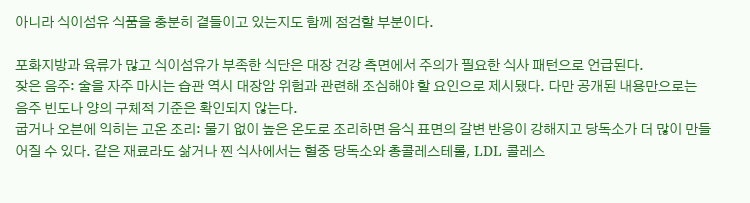아니라 식이섬유 식품을 충분히 곁들이고 있는지도 함께 점검할 부분이다.

포화지방과 육류가 많고 식이섬유가 부족한 식단은 대장 건강 측면에서 주의가 필요한 식사 패턴으로 언급된다.
잦은 음주: 술을 자주 마시는 습관 역시 대장암 위험과 관련해 조심해야 할 요인으로 제시됐다. 다만 공개된 내용만으로는 음주 빈도나 양의 구체적 기준은 확인되지 않는다.
굽거나 오븐에 익히는 고온 조리: 물기 없이 높은 온도로 조리하면 음식 표면의 갈변 반응이 강해지고 당독소가 더 많이 만들어질 수 있다. 같은 재료라도 삶거나 찐 식사에서는 혈중 당독소와 총콜레스테롤, LDL 콜레스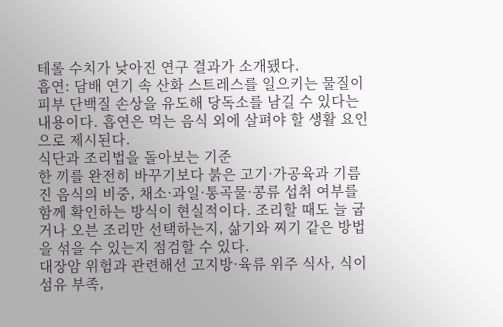테롤 수치가 낮아진 연구 결과가 소개됐다.
흡연: 담배 연기 속 산화 스트레스를 일으키는 물질이 피부 단백질 손상을 유도해 당독소를 남길 수 있다는 내용이다. 흡연은 먹는 음식 외에 살펴야 할 생활 요인으로 제시된다.
식단과 조리법을 돌아보는 기준
한 끼를 완전히 바꾸기보다 붉은 고기·가공육과 기름진 음식의 비중, 채소·과일·통곡물·콩류 섭취 여부를 함께 확인하는 방식이 현실적이다. 조리할 때도 늘 굽거나 오븐 조리만 선택하는지, 삶기와 찌기 같은 방법을 섞을 수 있는지 점검할 수 있다.
대장암 위험과 관련해선 고지방·육류 위주 식사, 식이섬유 부족,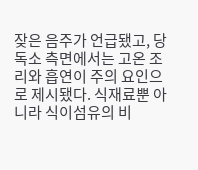잦은 음주가 언급됐고, 당독소 측면에서는 고온 조리와 흡연이 주의 요인으로 제시됐다. 식재료뿐 아니라 식이섬유의 비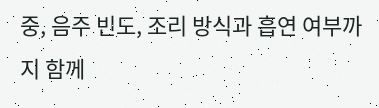중, 음주 빈도, 조리 방식과 흡연 여부까지 함께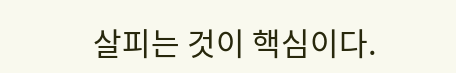살피는 것이 핵심이다.